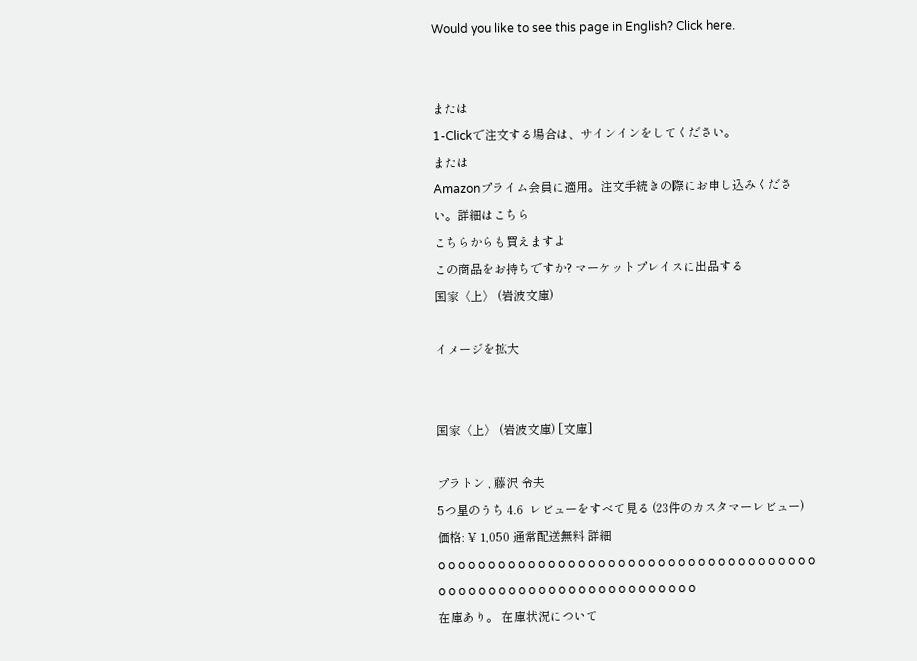Would you like to see this page in English? Click here.


または
1-Clickで注文する場合は、サインインをしてください。
または
Amazonプライム会員に適用。注文手続きの際にお申し込みください。詳細はこちら
こちらからも買えますよ
この商品をお持ちですか? マーケットプレイスに出品する
国家〈上〉 (岩波文庫)

イメージを拡大


国家〈上〉 (岩波文庫) [文庫]

プラトン , 藤沢 令夫
5つ星のうち 4.6  レビューをすべて見る (23件のカスタマーレビュー)
価格: ¥ 1,050 通常配送無料 詳細
o o o o o o o o o o o o o o o o o o o o o o o o o o o o o o o o o o o o o o o o o o o o o o o o o o o o o o o o o o o o o o o o
在庫あり。 在庫状況について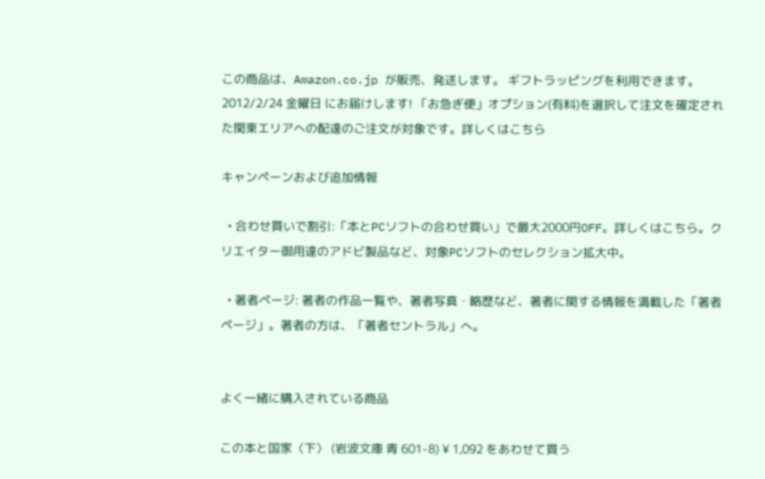この商品は、Amazon.co.jp が販売、発送します。 ギフトラッピングを利用できます。
2012/2/24 金曜日 にお届けします! 「お急ぎ便」オプション(有料)を選択して注文を確定された関東エリアへの配達のご注文が対象です。詳しくはこちら

キャンペーンおよび追加情報

  • 合わせ買いで割引:「本とPCソフトの合わせ買い」で最大2000円OFF。詳しくはこちら。クリエイター御用達のアドビ製品など、対象PCソフトのセレクション拡大中。

  • 著者ページ: 著者の作品一覧や、著者写真・略歴など、著者に関する情報を満載した「著者ページ」。著者の方は、「著者セントラル」へ。


よく一緒に購入されている商品

この本と国家〈下〉 (岩波文庫 青 601-8) ¥ 1,092 をあわせて買う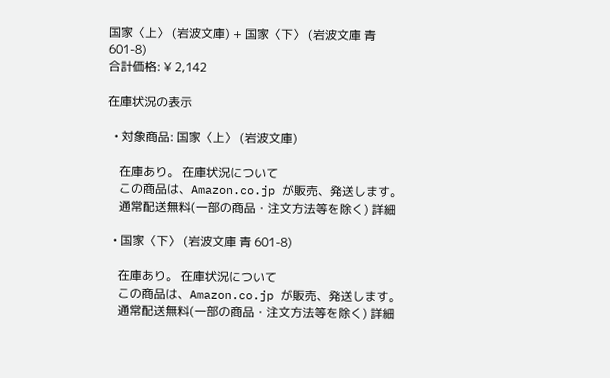国家〈上〉 (岩波文庫) + 国家〈下〉 (岩波文庫 青 601-8)
合計価格: ¥ 2,142

在庫状況の表示

  • 対象商品: 国家〈上〉 (岩波文庫)

    在庫あり。 在庫状況について
    この商品は、Amazon.co.jp が販売、発送します。
    通常配送無料(一部の商品・注文方法等を除く) 詳細

  • 国家〈下〉 (岩波文庫 青 601-8)

    在庫あり。 在庫状況について
    この商品は、Amazon.co.jp が販売、発送します。
    通常配送無料(一部の商品・注文方法等を除く) 詳細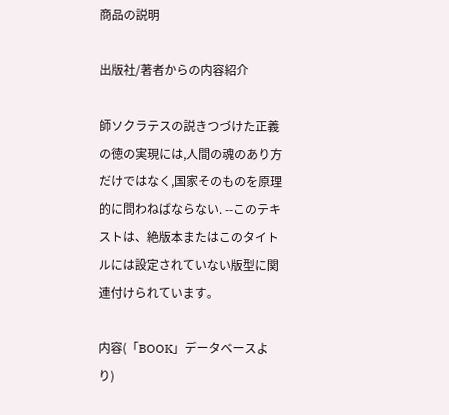商品の説明

出版社/著者からの内容紹介

師ソクラテスの説きつづけた正義の徳の実現には,人間の魂のあり方だけではなく,国家そのものを原理的に問わねばならない. --このテキストは、絶版本またはこのタイトルには設定されていない版型に関連付けられています。

内容(「BOOK」データベースより)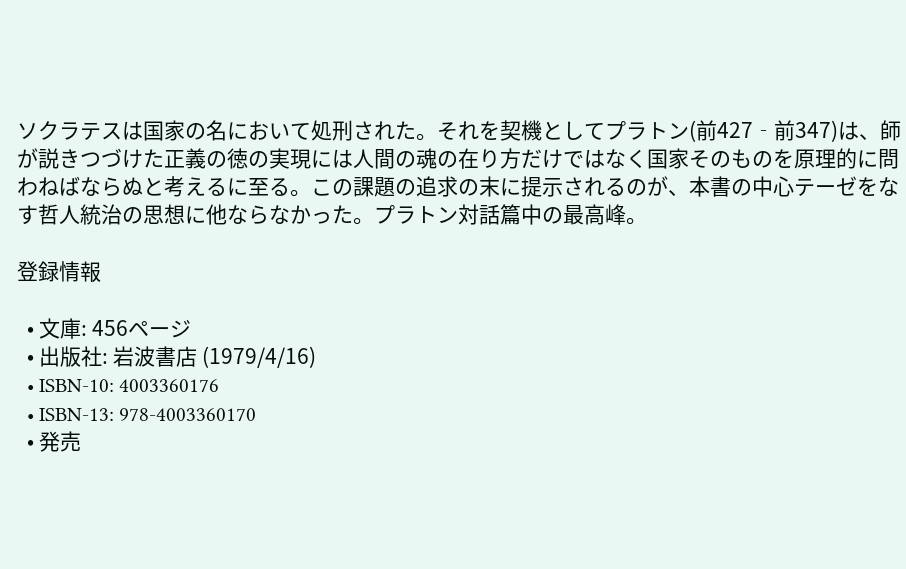ソクラテスは国家の名において処刑された。それを契機としてプラトン(前427‐前347)は、師が説きつづけた正義の徳の実現には人間の魂の在り方だけではなく国家そのものを原理的に問わねばならぬと考えるに至る。この課題の追求の末に提示されるのが、本書の中心テーゼをなす哲人統治の思想に他ならなかった。プラトン対話篇中の最高峰。

登録情報

  • 文庫: 456ページ
  • 出版社: 岩波書店 (1979/4/16)
  • ISBN-10: 4003360176
  • ISBN-13: 978-4003360170
  • 発売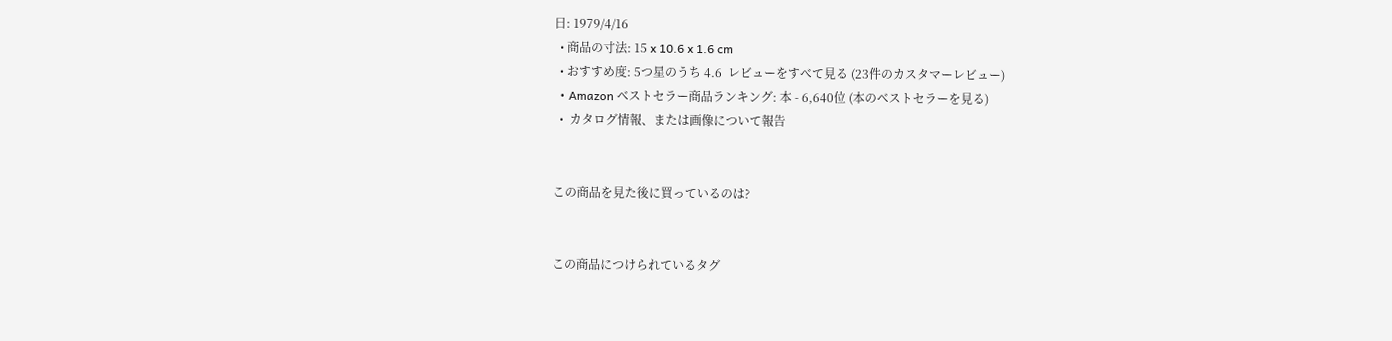日: 1979/4/16
  • 商品の寸法: 15 x 10.6 x 1.6 cm
  • おすすめ度: 5つ星のうち 4.6  レビューをすべて見る (23件のカスタマーレビュー)
  • Amazon ベストセラー商品ランキング: 本 - 6,640位 (本のベストセラーを見る)
  •  カタログ情報、または画像について報告


この商品を見た後に買っているのは?


この商品につけられているタグ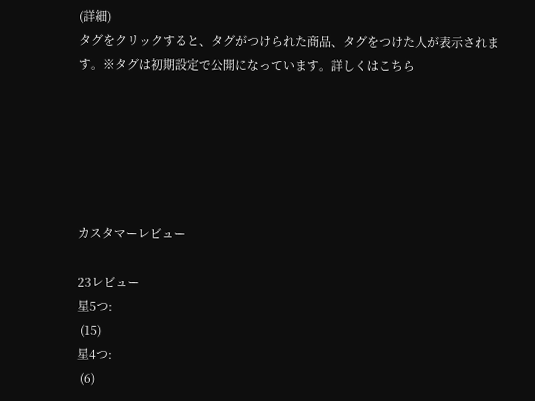(詳細)
タグをクリックすると、タグがつけられた商品、タグをつけた人が表示されます。※タグは初期設定で公開になっています。詳しくはこちら






カスタマーレビュー

23レビュー
星5つ:
 (15)
星4つ:
 (6)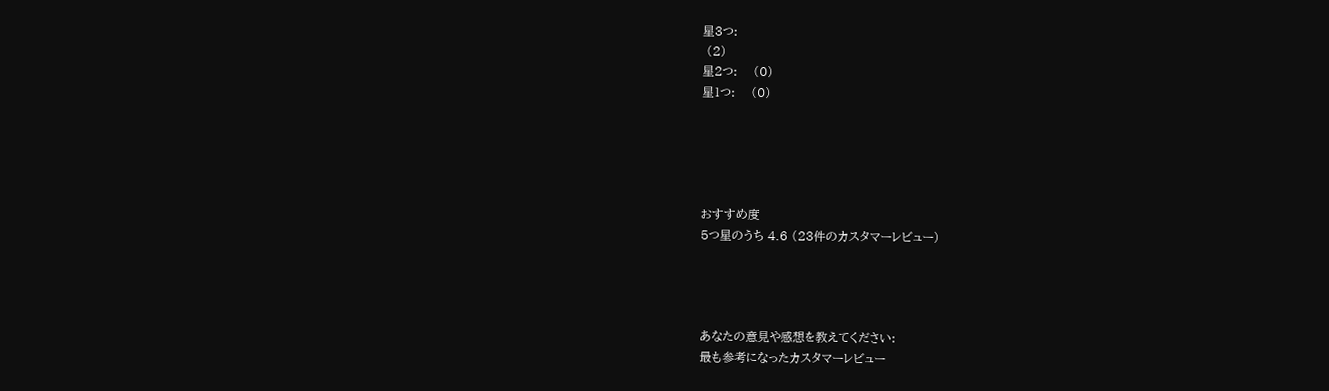星3つ:
 (2)
星2つ:    (0)
星1つ:    (0)





おすすめ度
5つ星のうち 4.6 (23件のカスタマーレビュー)




あなたの意見や感想を教えてください:
最も参考になったカスタマーレビュー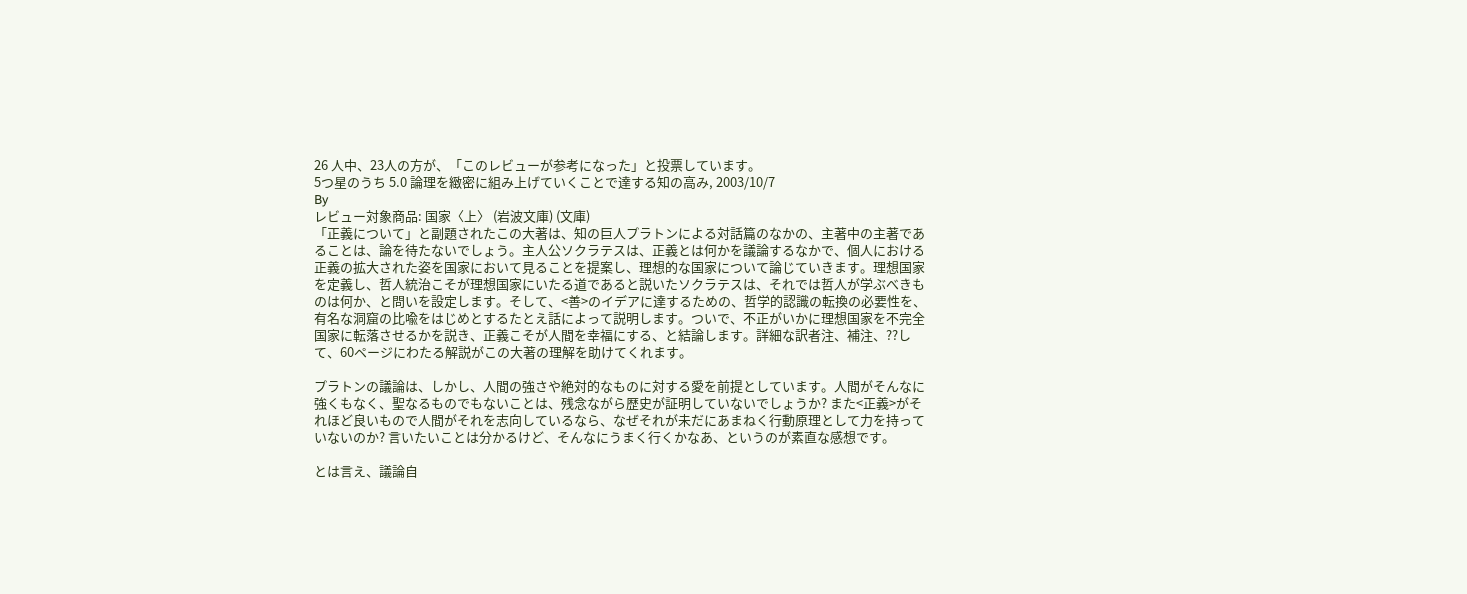26 人中、23人の方が、「このレビューが参考になった」と投票しています。
5つ星のうち 5.0 論理を緻密に組み上げていくことで達する知の高み, 2003/10/7
By
レビュー対象商品: 国家〈上〉 (岩波文庫) (文庫)
「正義について」と副題されたこの大著は、知の巨人プラトンによる対話篇のなかの、主著中の主著であることは、論を待たないでしょう。主人公ソクラテスは、正義とは何かを議論するなかで、個人における正義の拡大された姿を国家において見ることを提案し、理想的な国家について論じていきます。理想国家を定義し、哲人統治こそが理想国家にいたる道であると説いたソクラテスは、それでは哲人が学ぶべきものは何か、と問いを設定します。そして、<善>のイデアに達するための、哲学的認識の転換の必要性を、有名な洞窟の比喩をはじめとするたとえ話によって説明します。ついで、不正がいかに理想国家を不完全国家に転落させるかを説き、正義こそが人間を幸福にする、と結論します。詳細な訳者注、補注、??して、60ページにわたる解説がこの大著の理解を助けてくれます。

プラトンの議論は、しかし、人間の強さや絶対的なものに対する愛を前提としています。人間がそんなに強くもなく、聖なるものでもないことは、残念ながら歴史が証明していないでしょうか? また<正義>がそれほど良いもので人間がそれを志向しているなら、なぜそれが未だにあまねく行動原理として力を持っていないのか? 言いたいことは分かるけど、そんなにうまく行くかなあ、というのが素直な感想です。

とは言え、議論自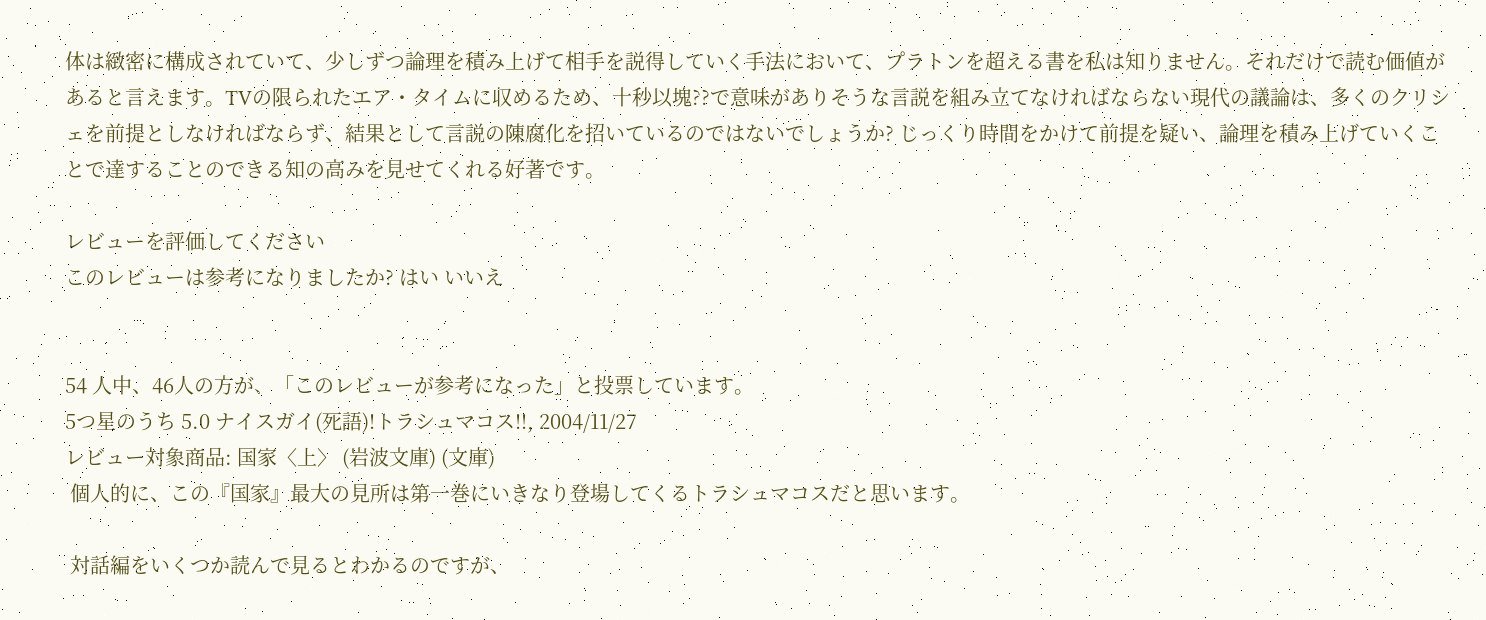体は緻密に構成されていて、少しずつ論理を積み上げて相手を説得していく手法において、プラトンを超える書を私は知りません。それだけで読む価値があると言えます。TVの限られたエア・タイムに収めるため、十秒以塊??で意味がありそうな言説を組み立てなければならない現代の議論は、多くのクリシェを前提としなければならず、結果として言説の陳腐化を招いているのではないでしょうか? じっくり時間をかけて前提を疑い、論理を積み上げていくことで達することのできる知の高みを見せてくれる好著です。

レビューを評価してください
このレビューは参考になりましたか? はい いいえ


54 人中、46人の方が、「このレビューが参考になった」と投票しています。
5つ星のうち 5.0 ナイスガイ(死語)!トラシュマコス!!, 2004/11/27
レビュー対象商品: 国家〈上〉 (岩波文庫) (文庫)
 個人的に、この『国家』最大の見所は第一巻にいきなり登場してくるトラシュマコスだと思います。

 対話編をいくつか読んで見るとわかるのですが、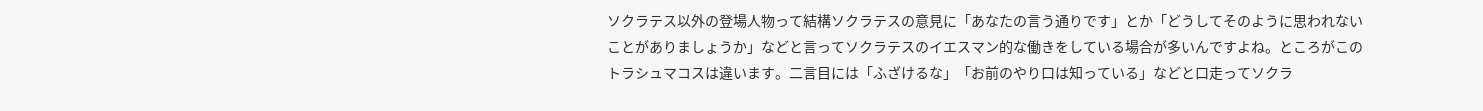ソクラテス以外の登場人物って結構ソクラテスの意見に「あなたの言う通りです」とか「どうしてそのように思われないことがありましょうか」などと言ってソクラテスのイエスマン的な働きをしている場合が多いんですよね。ところがこのトラシュマコスは違います。二言目には「ふざけるな」「お前のやり口は知っている」などと口走ってソクラ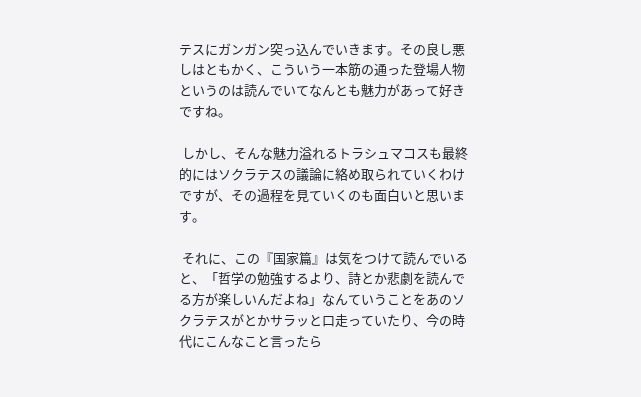テスにガンガン突っ込んでいきます。その良し悪しはともかく、こういう一本筋の通った登場人物というのは読んでいてなんとも魅力があって好きですね。

 しかし、そんな魅力溢れるトラシュマコスも最終的にはソクラテスの議論に絡め取られていくわけですが、その過程を見ていくのも面白いと思います。

 それに、この『国家篇』は気をつけて読んでいると、「哲学の勉強するより、詩とか悲劇を読んでる方が楽しいんだよね」なんていうことをあのソクラテスがとかサラッと口走っていたり、今の時代にこんなこと言ったら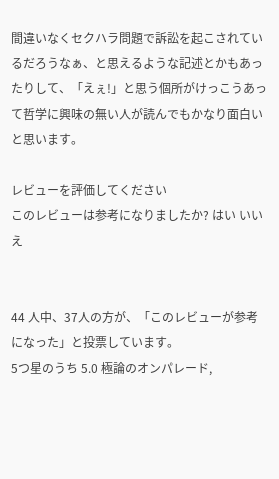間違いなくセクハラ問題で訴訟を起こされているだろうなぁ、と思えるような記述とかもあったりして、「えぇ!」と思う個所がけっこうあって哲学に興味の無い人が読んでもかなり面白いと思います。

レビューを評価してください
このレビューは参考になりましたか? はい いいえ


44 人中、37人の方が、「このレビューが参考になった」と投票しています。
5つ星のうち 5.0 極論のオンパレード,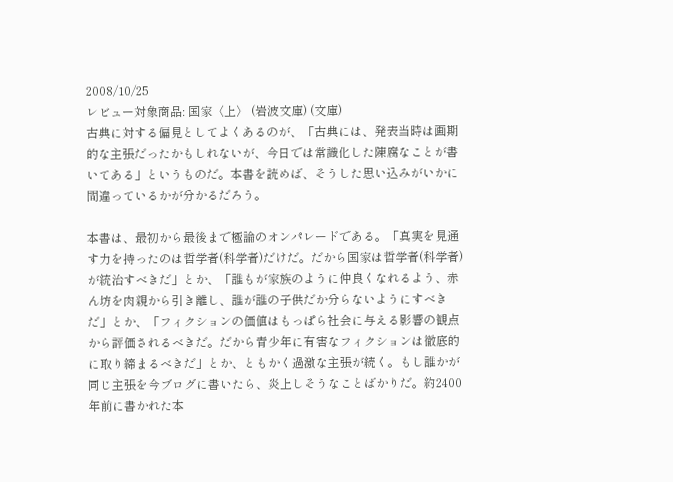2008/10/25
レビュー対象商品: 国家〈上〉 (岩波文庫) (文庫)
古典に対する偏見としてよくあるのが、「古典には、発表当時は画期的な主張だったかもしれないが、今日では常識化した陳腐なことが書いてある」というものだ。本書を読めば、そうした思い込みがいかに間違っているかが分かるだろう。

本書は、最初から最後まで極論のオンパレードである。「真実を見通す力を持ったのは哲学者(科学者)だけだ。だから国家は哲学者(科学者)が統治すべきだ」とか、「誰もが家族のように仲良くなれるよう、赤ん坊を肉親から引き離し、誰が誰の子供だか分らないようにすべきだ」とか、「フィクションの価値はもっぱら社会に与える影響の観点から評価されるべきだ。だから青少年に有害なフィクションは徹底的に取り締まるべきだ」とか、ともかく過激な主張が続く。もし誰かが同じ主張を今ブログに書いたら、炎上しそうなことばかりだ。約2400年前に書かれた本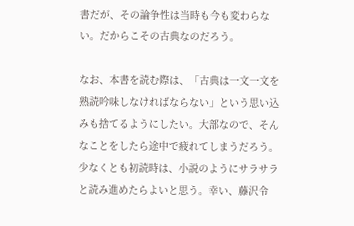書だが、その論争性は当時も今も変わらない。だからこその古典なのだろう。

なお、本書を読む際は、「古典は一文一文を熟読吟味しなければならない」という思い込みも捨てるようにしたい。大部なので、そんなことをしたら途中で疲れてしまうだろう。少なくとも初読時は、小説のようにサラサラと読み進めたらよいと思う。幸い、藤沢令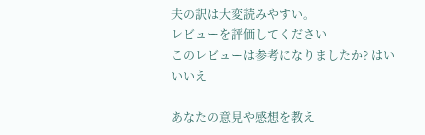夫の訳は大変読みやすい。
レビューを評価してください
このレビューは参考になりましたか? はい いいえ

あなたの意見や感想を教え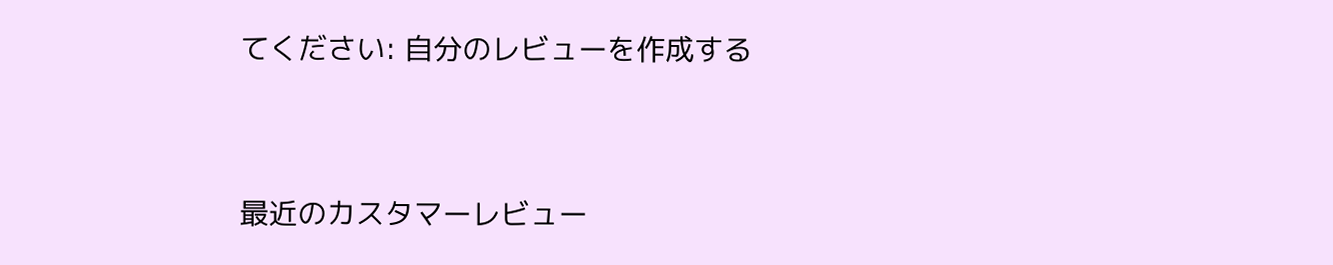てください: 自分のレビューを作成する


最近のカスタマーレビュー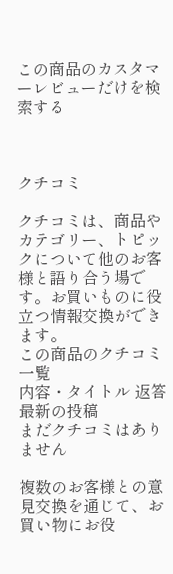この商品のカスタマーレビューだけを検索する



クチコミ

クチコミは、商品やカテゴリー、トピックについて他のお客様と語り合う場です。お買いものに役立つ情報交換ができます。
この商品のクチコミ一覧
内容・タイトル 返答 最新の投稿
まだクチコミはありません

複数のお客様との意見交換を通じて、お買い物にお役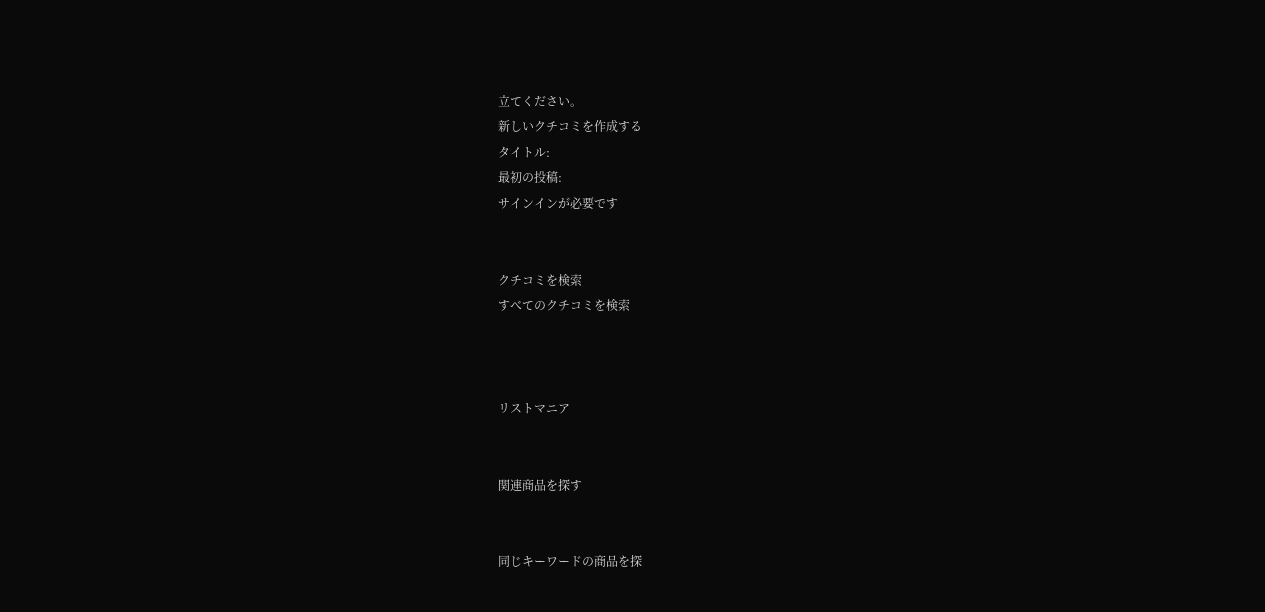立てください。
新しいクチコミを作成する
タイトル:
最初の投稿:
サインインが必要です


クチコミを検索
すべてのクチコミを検索



リストマニア


関連商品を探す


同じキーワードの商品を探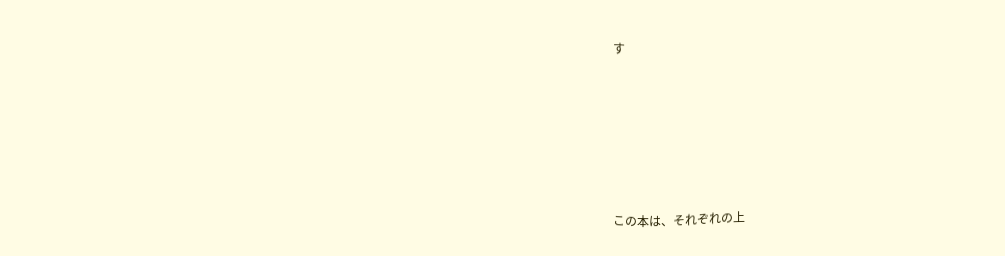す






この本は、それぞれの上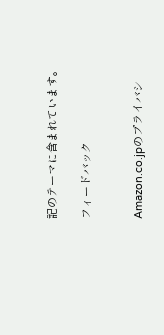記のテーマに含まれています。

フィードバック


Amazon.co.jpのプライバシ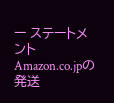ー ステートメント Amazon.co.jpの発送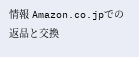情報 Amazon.co.jpでの返品と交換